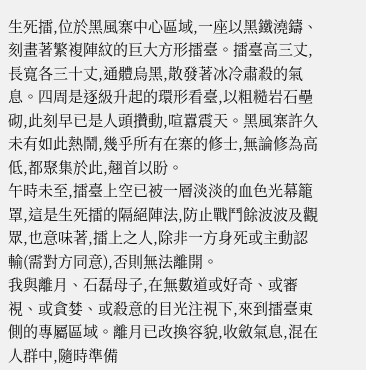生死擂,位於黑風寨中心區域,一座以黑鐵澆鑄、刻畫著繁複陣紋的巨大方形擂臺。擂臺高三丈,長寬各三十丈,通體烏黑,散發著冰冷肅殺的氣息。四周是逐級升起的環形看臺,以粗糙岩石壘砌,此刻早已是人頭攢動,喧囂震天。黑風寨許久未有如此熱鬧,幾乎所有在寨的修士,無論修為高低,都聚集於此,翹首以盼。
午時未至,擂臺上空已被一層淡淡的血色光幕籠罩,這是生死擂的隔絕陣法,防止戰鬥餘波波及觀眾,也意味著,擂上之人,除非一方身死或主動認輸(需對方同意),否則無法離開。
我與離月、石磊母子,在無數道或好奇、或審視、或貪婪、或殺意的目光注視下,來到擂臺東側的專屬區域。離月已改換容貌,收斂氣息,混在人群中,隨時準備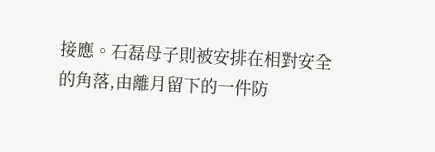接應。石磊母子則被安排在相對安全的角落,由離月留下的一件防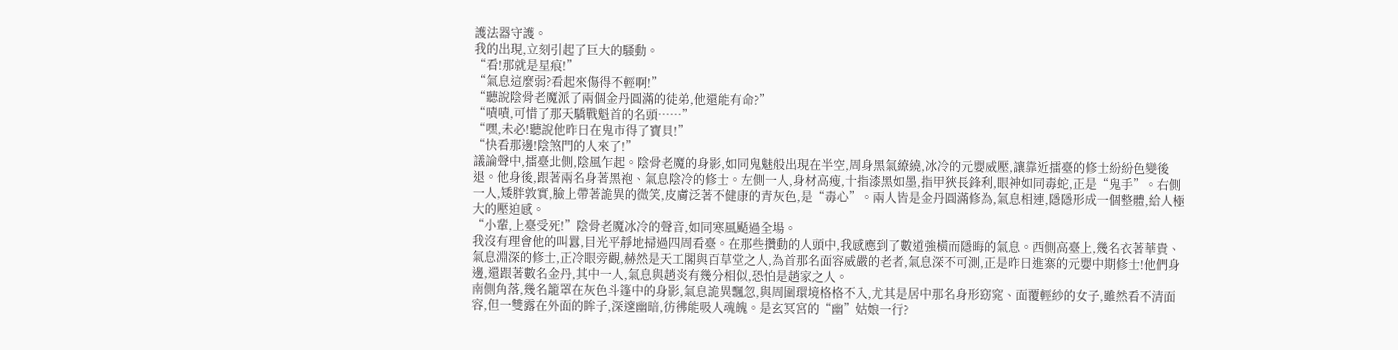護法器守護。
我的出現,立刻引起了巨大的騷動。
“看!那就是星痕!”
“氣息這麼弱?看起來傷得不輕啊!”
“聽說陰骨老魔派了兩個金丹圓滿的徒弟,他還能有命?”
“嘖嘖,可惜了那天驕戰魁首的名頭……”
“嘿,未必!聽說他昨日在鬼市得了寶貝!”
“快看那邊!陰煞門的人來了!”
議論聲中,擂臺北側,陰風乍起。陰骨老魔的身影,如同鬼魅般出現在半空,周身黑氣繚繞,冰冷的元嬰威壓,讓靠近擂臺的修士紛紛色變後退。他身後,跟著兩名身著黑袍、氣息陰冷的修士。左側一人,身材高瘦,十指漆黑如墨,指甲狹長鋒利,眼神如同毒蛇,正是“鬼手”。右側一人,矮胖敦實,臉上帶著詭異的微笑,皮膚泛著不健康的青灰色,是“毒心”。兩人皆是金丹圓滿修為,氣息相連,隱隱形成一個整體,給人極大的壓迫感。
“小輩,上臺受死!”陰骨老魔冰冷的聲音,如同寒風颳過全場。
我沒有理會他的叫囂,目光平靜地掃過四周看臺。在那些攢動的人頭中,我感應到了數道強橫而隱晦的氣息。西側高臺上,幾名衣著華貴、氣息淵深的修士,正冷眼旁觀,赫然是天工閣與百草堂之人,為首那名面容威嚴的老者,氣息深不可測,正是昨日進寨的元嬰中期修士!他們身邊,還跟著數名金丹,其中一人,氣息與趙炎有幾分相似,恐怕是趙家之人。
南側角落,幾名籠罩在灰色斗篷中的身影,氣息詭異飄忽,與周圍環境格格不入,尤其是居中那名身形窈窕、面覆輕紗的女子,雖然看不清面容,但一雙露在外面的眸子,深邃幽暗,彷彿能吸人魂魄。是玄冥宮的“幽”姑娘一行?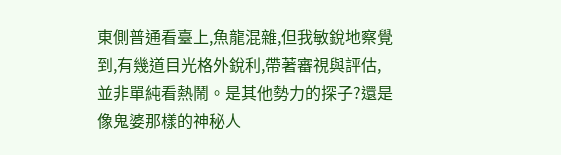東側普通看臺上,魚龍混雜,但我敏銳地察覺到,有幾道目光格外銳利,帶著審視與評估,並非單純看熱鬧。是其他勢力的探子?還是像鬼婆那樣的神秘人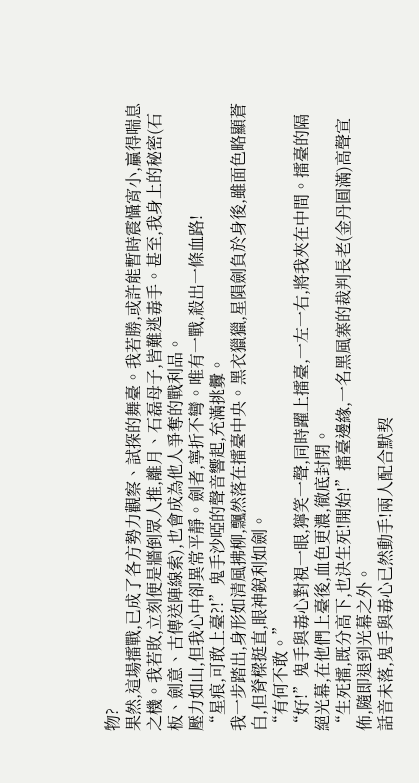物?
果然,這場擂戰,已成了各方勢力觀察、試探的舞臺。我若勝,或許能暫時震懾宵小,贏得喘息之機。我若敗,立刻便是牆倒眾人推,離月、石磊母子,皆難逃毒手。甚至,我身上的秘密(石板、劍意、古傳送陣線索),也會成為他人爭奪的戰利品。
壓力如山,但我心中卻異常平靜。劍者,寧折不彎。唯有一戰,殺出一條血路!
“星痕,可敢上臺?!”鬼手沙啞的聲音響起,充滿挑釁。
我一步踏出,身形如清風拂柳,飄然落在擂臺中央。黑衣獵獵,星隕劍負於身後,雖面色略顯蒼白,但脊樑挺直,眼神銳利如劍。
“有何不敢。”
“好!”鬼手與毒心對視一眼,獰笑一聲,同時躍上擂臺,一左一右,將我夾在中間。擂臺的隔絕光幕,在他們上臺後,血色更濃,徹底封閉。
“生死擂,既分高下,也決生死!開始!”擂臺邊緣,一名黑風寨的裁判長老(金丹圓滿)高聲宣佈,隨即退到光幕之外。
話音未落,鬼手與毒心已然動手!兩人配合默契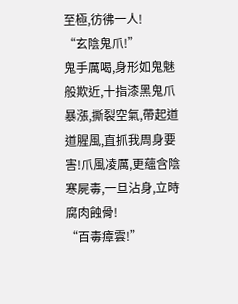至極,彷彿一人!
“玄陰鬼爪!”
鬼手厲喝,身形如鬼魅般欺近,十指漆黑鬼爪暴漲,撕裂空氣,帶起道道腥風,直抓我周身要害!爪風凌厲,更蘊含陰寒屍毒,一旦沾身,立時腐肉蝕骨!
“百毒瘴雲!”